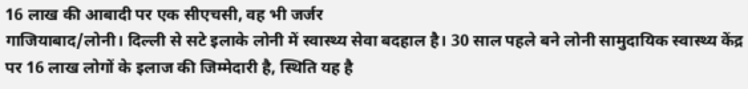16 लाख की आबादी पर एक सीएचसी, वह भी जर्जर
गाजियाबाद/लोनी। दिल्ली से सटे इलाके लोनी में स्वास्थ्य सेवा बदहाल है। 30 साल पहले बने लोनी सामुदायिक स्वास्थ्य केंद्र पर 16 लाख लोगों के इलाज की जिम्मेदारी है, स्थिति यह है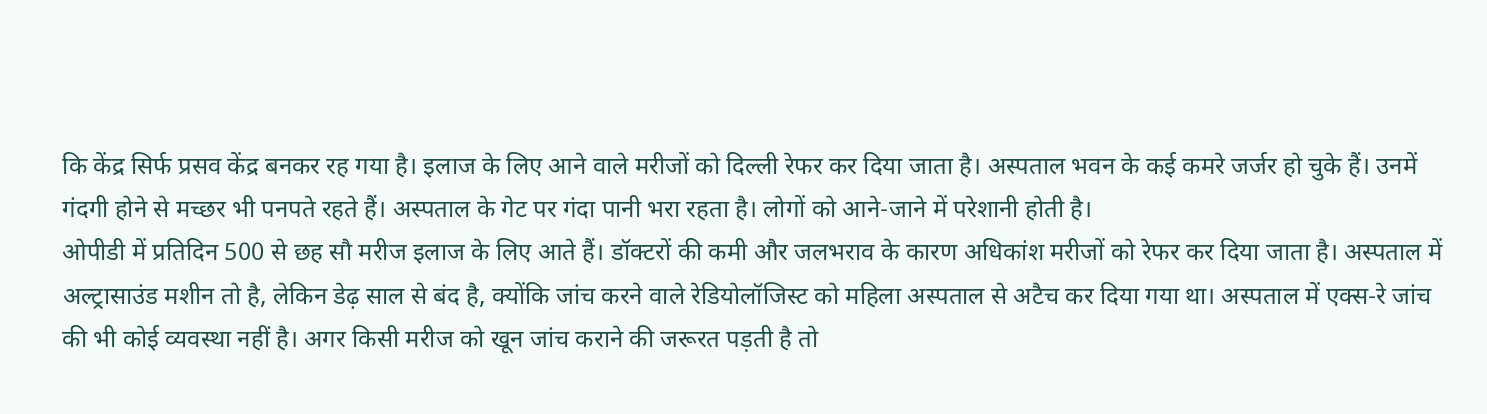कि केंद्र सिर्फ प्रसव केंद्र बनकर रह गया है। इलाज के लिए आने वाले मरीजों को दिल्ली रेफर कर दिया जाता है। अस्पताल भवन के कई कमरे जर्जर हो चुके हैं। उनमें गंदगी होने से मच्छर भी पनपते रहते हैं। अस्पताल के गेट पर गंदा पानी भरा रहता है। लोगों को आने-जाने में परेशानी होती है।
ओपीडी में प्रतिदिन 500 से छह सौ मरीज इलाज के लिए आते हैं। डॉक्टरों की कमी और जलभराव के कारण अधिकांश मरीजों को रेफर कर दिया जाता है। अस्पताल में अल्ट्रासाउंड मशीन तो है, लेकिन डेढ़ साल से बंद है, क्योंकि जांच करने वाले रेडियोलॉजिस्ट को महिला अस्पताल से अटैच कर दिया गया था। अस्पताल में एक्स-रे जांच की भी कोई व्यवस्था नहीं है। अगर किसी मरीज को खून जांच कराने की जरूरत पड़ती है तो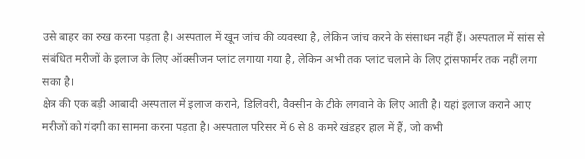उसे बाहर का रुख करना पड़ता है। अस्पताल में खून जांच की व्यवस्था है, लेकिन जांच करने के संसाधन नहीं हैं। अस्पताल में सांस से संबंधित मरीजों के इलाज के लिए ऑक्सीजन प्लांट लगाया गया है, लेकिन अभी तक प्लांट चलाने के लिए ट्रांसफार्मर तक नहीं लगा सका है।
क्षेत्र की एक बड़ी आबादी अस्पताल में इलाज कराने, डिलिवरी, वैक्सीन के टीके लगवाने के लिए आती है। यहां इलाज कराने आए मरीजों को गंदगी का सामना करना पड़ता है। अस्पताल परिसर में 6 से 8 कमरे खंडहर हाल में हैं, जो कभी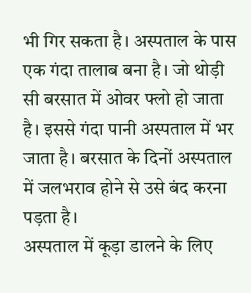भी गिर सकता है। अस्पताल के पास एक गंदा तालाब बना है। जो थोड़ी सी बरसात में ओवर फ्लो हो जाता है। इससे गंदा पानी अस्पताल में भर जाता है। बरसात के दिनों अस्पताल में जलभराव होने से उसे बंद करना पड़ता है।
अस्पताल में कूड़ा डालने के लिए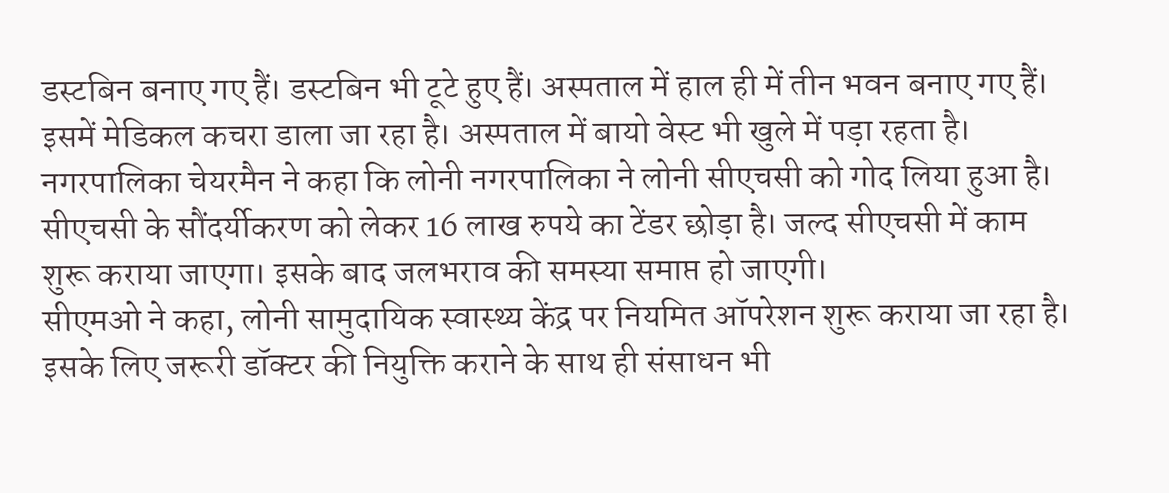डस्टबिन बनाए गए हैं। डस्टबिन भी टूटे हुए हैं। अस्पताल में हाल ही में तीन भवन बनाए गए हैं। इसमें मेडिकल कचरा डाला जा रहा है। अस्पताल में बायो वेस्ट भी खुले में पड़ा रहता है।
नगरपालिका चेयरमैन ने कहा कि लोनी नगरपालिका ने लोनी सीएचसी को गोद लिया हुआ है। सीएचसी के सौंदर्यीकरण को लेकर 16 लाख रुपये का टेंडर छोड़ा है। जल्द सीएचसी में काम शुरू कराया जाएगा। इसके बाद जलभराव की समस्या समाप्त हो जाएगी।
सीएमओ ने कहा, लोनी सामुदायिक स्वास्थ्य केंद्र पर नियमित ऑपरेशन शुरू कराया जा रहा है। इसके लिए जरूरी डॉक्टर की नियुक्ति कराने के साथ ही संसाधन भी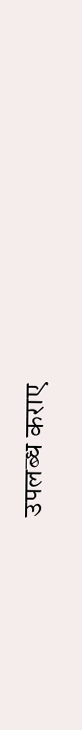उपलब्ध कराए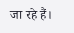जा रहे हैं।